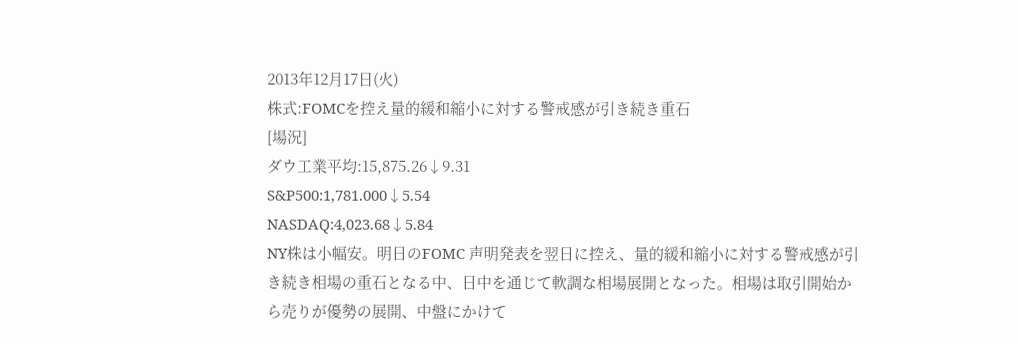2013年12月17日(火)
株式:FOMCを控え量的緩和縮小に対する警戒感が引き続き重石
[場況]
ダウ工業平均:15,875.26↓9.31
S&P500:1,781.000↓5.54
NASDAQ:4,023.68↓5.84
NY株は小幅安。明日のFOMC 声明発表を翌日に控え、量的緩和縮小に対する警戒感が引き続き相場の重石となる中、日中を通じて軟調な相場展開となった。相場は取引開始から売りが優勢の展開、中盤にかけて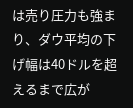は売り圧力も強まり、ダウ平均の下げ幅は40ドルを超えるまで広が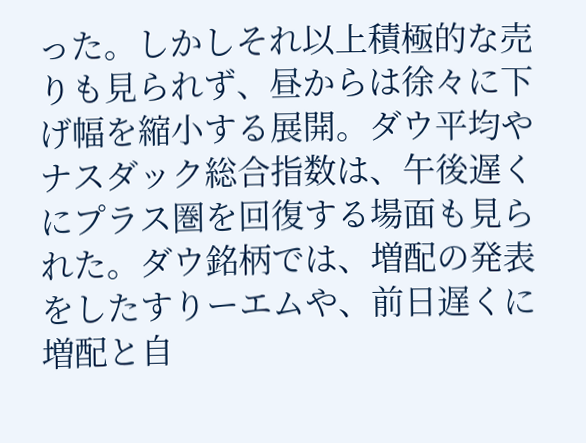った。しかしそれ以上積極的な売りも見られず、昼からは徐々に下げ幅を縮小する展開。ダウ平均やナスダック総合指数は、午後遅くにプラス圏を回復する場面も見られた。ダウ銘柄では、増配の発表をしたすりーエムや、前日遅くに増配と自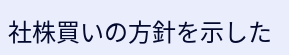社株買いの方針を示した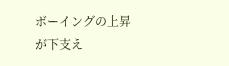ボーイングの上昇が下支え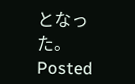となった。
Posted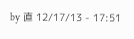by 直 12/17/13 - 17:51